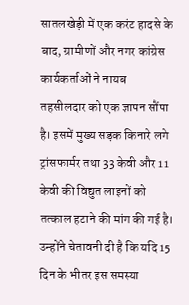सातलखेड़ी में एक करंट हादसे के बाद, ग्रामीणों और नगर कांग्रेस कार्यकर्ताओं ने नायब तहसीलदार को एक ज्ञापन सौंपा है। इसमें मुख्य सड़क किनारे लगे ट्रांसफार्मर तथा 33 केवी और 11 केवी की विद्युत लाइनों को तत्काल हटाने की मांग की गई है। उन्होंने चेतावनी दी है कि यदि 15 दिन के भीतर इस समस्या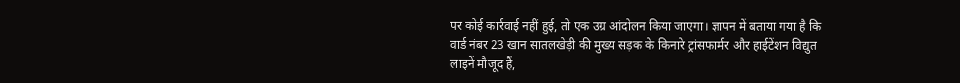पर कोई कार्रवाई नहीं हुई, तो एक उग्र आंदोलन किया जाएगा। ज्ञापन में बताया गया है कि वार्ड नंबर 23 खान सातलखेड़ी की मुख्य सड़क के किनारे ट्रांसफार्मर और हाईटेंशन विद्युत लाइनें मौजूद हैं,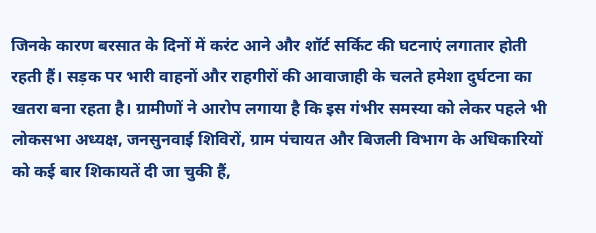जिनके कारण बरसात के दिनों में करंट आने और शॉर्ट सर्किट की घटनाएं लगातार होती रहती हैं। सड़क पर भारी वाहनों और राहगीरों की आवाजाही के चलते हमेशा दुर्घटना का खतरा बना रहता है। ग्रामीणों ने आरोप लगाया है कि इस गंभीर समस्या को लेकर पहले भी लोकसभा अध्यक्ष, जनसुनवाई शिविरों, ग्राम पंचायत और बिजली विभाग के अधिकारियों को कई बार शिकायतें दी जा चुकी हैं,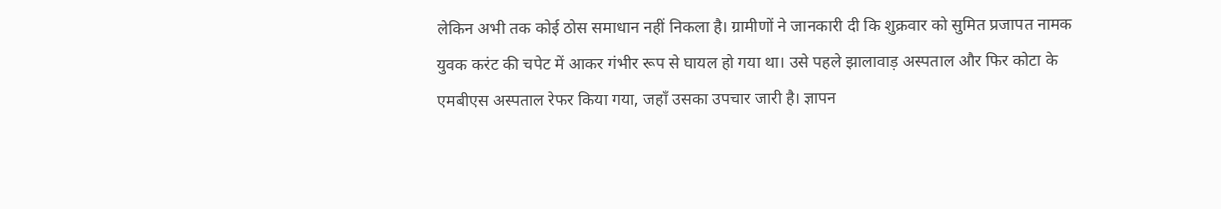लेकिन अभी तक कोई ठोस समाधान नहीं निकला है। ग्रामीणों ने जानकारी दी कि शुक्रवार को सुमित प्रजापत नामक युवक करंट की चपेट में आकर गंभीर रूप से घायल हो गया था। उसे पहले झालावाड़ अस्पताल और फिर कोटा के एमबीएस अस्पताल रेफर किया गया, जहाँ उसका उपचार जारी है। ज्ञापन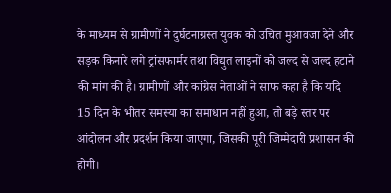के माध्यम से ग्रामीणों ने दुर्घटनाग्रस्त युवक को उचित मुआवजा देने और सड़क किनारे लगे ट्रांसफार्मर तथा विद्युत लाइनों को जल्द से जल्द हटाने की मांग की है। ग्रामीणों और कांग्रेस नेताओं ने साफ कहा है कि यदि 15 दिन के भीतर समस्या का समाधान नहीं हुआ, तो बड़े स्तर पर आंदोलन और प्रदर्शन किया जाएगा, जिसकी पूरी जिम्मेदारी प्रशासन की होगी।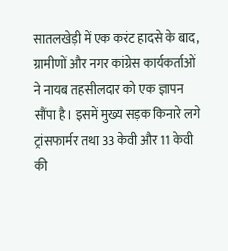सातलखेड़ी में एक करंट हादसे के बाद, ग्रामीणों और नगर कांग्रेस कार्यकर्ताओं ने नायब तहसीलदार को एक ज्ञापन सौंपा है। इसमें मुख्य सड़क किनारे लगे ट्रांसफार्मर तथा 33 केवी और 11 केवी की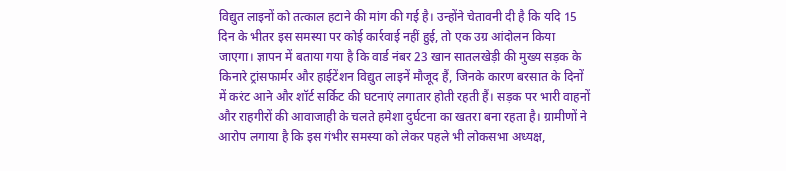विद्युत लाइनों को तत्काल हटाने की मांग की गई है। उन्होंने चेतावनी दी है कि यदि 15 दिन के भीतर इस समस्या पर कोई कार्रवाई नहीं हुई, तो एक उग्र आंदोलन किया जाएगा। ज्ञापन में बताया गया है कि वार्ड नंबर 23 खान सातलखेड़ी की मुख्य सड़क के किनारे ट्रांसफार्मर और हाईटेंशन विद्युत लाइनें मौजूद हैं, जिनके कारण बरसात के दिनों में करंट आने और शॉर्ट सर्किट की घटनाएं लगातार होती रहती हैं। सड़क पर भारी वाहनों और राहगीरों की आवाजाही के चलते हमेशा दुर्घटना का खतरा बना रहता है। ग्रामीणों ने आरोप लगाया है कि इस गंभीर समस्या को लेकर पहले भी लोकसभा अध्यक्ष,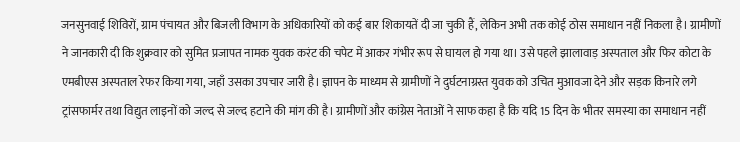जनसुनवाई शिविरों, ग्राम पंचायत और बिजली विभाग के अधिकारियों को कई बार शिकायतें दी जा चुकी हैं, लेकिन अभी तक कोई ठोस समाधान नहीं निकला है। ग्रामीणों ने जानकारी दी कि शुक्रवार को सुमित प्रजापत नामक युवक करंट की चपेट में आकर गंभीर रूप से घायल हो गया था। उसे पहले झालावाड़ अस्पताल और फिर कोटा के एमबीएस अस्पताल रेफर किया गया, जहाँ उसका उपचार जारी है। ज्ञापन के माध्यम से ग्रामीणों ने दुर्घटनाग्रस्त युवक को उचित मुआवजा देने और सड़क किनारे लगे ट्रांसफार्मर तथा विद्युत लाइनों को जल्द से जल्द हटाने की मांग की है। ग्रामीणों और कांग्रेस नेताओं ने साफ कहा है कि यदि 15 दिन के भीतर समस्या का समाधान नहीं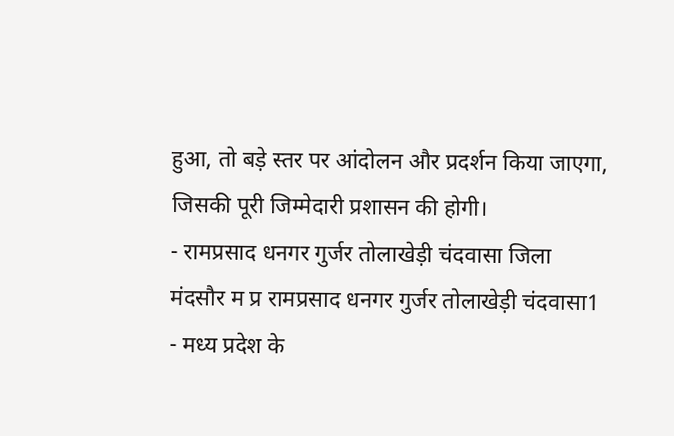हुआ, तो बड़े स्तर पर आंदोलन और प्रदर्शन किया जाएगा, जिसकी पूरी जिम्मेदारी प्रशासन की होगी।
- रामप्रसाद धनगर गुर्जर तोलाखेड़ी चंदवासा जिला मंदसौर म प्र रामप्रसाद धनगर गुर्जर तोलाखेड़ी चंदवासा1
- मध्य प्रदेश के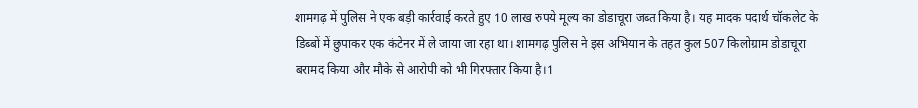शामगढ़ में पुलिस ने एक बड़ी कार्रवाई करते हुए 10 लाख रुपये मूल्य का डोडाचूरा जब्त किया है। यह मादक पदार्थ चॉकलेट के डिब्बों में छुपाकर एक कंटेनर में ले जाया जा रहा था। शामगढ़ पुलिस ने इस अभियान के तहत कुल 507 किलोग्राम डोडाचूरा बरामद किया और मौके से आरोपी को भी गिरफ्तार किया है।1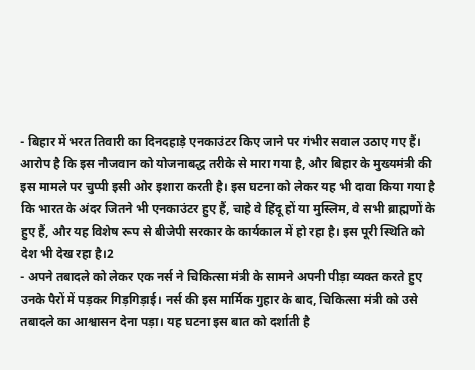- बिहार में भरत तिवारी का दिनदहाड़े एनकाउंटर किए जाने पर गंभीर सवाल उठाए गए हैं। आरोप है कि इस नौजवान को योजनाबद्ध तरीके से मारा गया है, और बिहार के मुख्यमंत्री की इस मामले पर चुप्पी इसी ओर इशारा करती है। इस घटना को लेकर यह भी दावा किया गया है कि भारत के अंदर जितने भी एनकाउंटर हुए हैं, चाहे वे हिंदू हों या मुस्लिम, वे सभी ब्राह्मणों के हुए हैं, और यह विशेष रूप से बीजेपी सरकार के कार्यकाल में हो रहा है। इस पूरी स्थिति को देश भी देख रहा है।2
- अपने तबादले को लेकर एक नर्स ने चिकित्सा मंत्री के सामने अपनी पीड़ा व्यक्त करते हुए उनके पैरों में पड़कर गिड़गिड़ाई। नर्स की इस मार्मिक गुहार के बाद, चिकित्सा मंत्री को उसे तबादले का आश्वासन देना पड़ा। यह घटना इस बात को दर्शाती है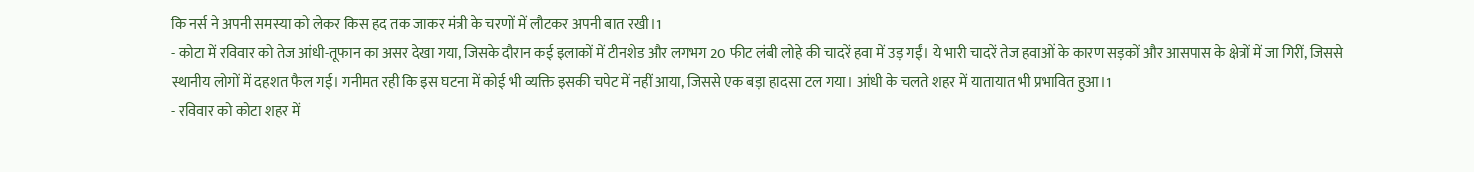कि नर्स ने अपनी समस्या को लेकर किस हद तक जाकर मंत्री के चरणों में लौटकर अपनी बात रखी।1
- कोटा में रविवार को तेज आंधी-तूफान का असर देखा गया, जिसके दौरान कई इलाकों में टीनशेड और लगभग 20 फीट लंबी लोहे की चादरें हवा में उड़ गईं। ये भारी चादरें तेज हवाओं के कारण सड़कों और आसपास के क्षेत्रों में जा गिरीं, जिससे स्थानीय लोगों में दहशत फैल गई। गनीमत रही कि इस घटना में कोई भी व्यक्ति इसकी चपेट में नहीं आया, जिससे एक बड़ा हादसा टल गया। आंधी के चलते शहर में यातायात भी प्रभावित हुआ।1
- रविवार को कोटा शहर में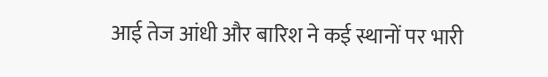आई तेज आंधी और बारिश ने कई स्थानों पर भारी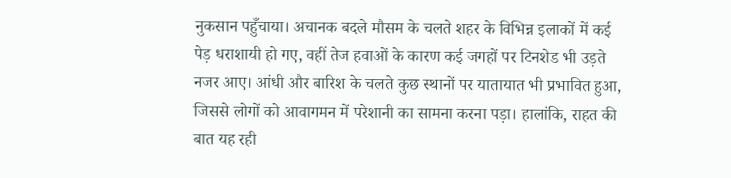नुकसान पहुँचाया। अचानक बदले मौसम के चलते शहर के विभिन्न इलाकों में कई पेड़ धराशायी हो गए, वहीं तेज हवाओं के कारण कई जगहों पर टिनशेड भी उड़ते नजर आए। आंधी और बारिश के चलते कुछ स्थानों पर यातायात भी प्रभावित हुआ, जिससे लोगों को आवागमन में परेशानी का सामना करना पड़ा। हालांकि, राहत की बात यह रही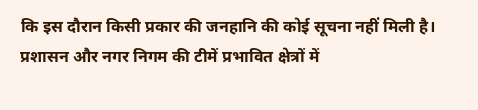कि इस दौरान किसी प्रकार की जनहानि की कोई सूचना नहीं मिली है। प्रशासन और नगर निगम की टीमें प्रभावित क्षेत्रों में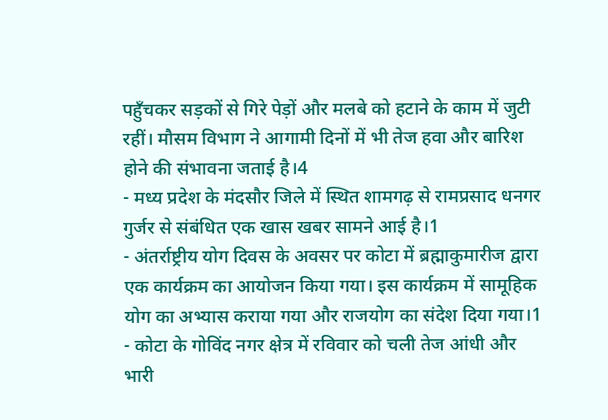पहुँचकर सड़कों से गिरे पेड़ों और मलबे को हटाने के काम में जुटी रहीं। मौसम विभाग ने आगामी दिनों में भी तेज हवा और बारिश होने की संभावना जताई है।4
- मध्य प्रदेश के मंदसौर जिले में स्थित शामगढ़ से रामप्रसाद धनगर गुर्जर से संबंधित एक खास खबर सामने आई है।1
- अंतर्राष्ट्रीय योग दिवस के अवसर पर कोटा में ब्रह्माकुमारीज द्वारा एक कार्यक्रम का आयोजन किया गया। इस कार्यक्रम में सामूहिक योग का अभ्यास कराया गया और राजयोग का संदेश दिया गया।1
- कोटा के गोविंद नगर क्षेत्र में रविवार को चली तेज आंधी और भारी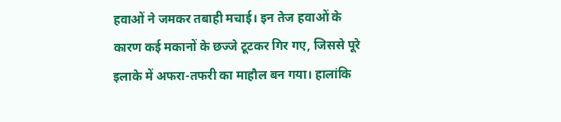हवाओं ने जमकर तबाही मचाई। इन तेज हवाओं के कारण कई मकानों के छज्जे टूटकर गिर गए, जिससे पूरे इलाके में अफरा-तफरी का माहौल बन गया। हालांकि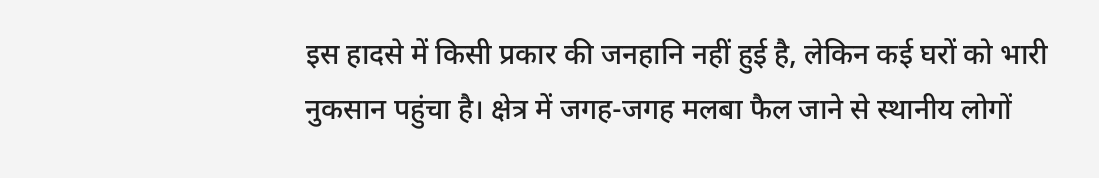इस हादसे में किसी प्रकार की जनहानि नहीं हुई है, लेकिन कई घरों को भारी नुकसान पहुंचा है। क्षेत्र में जगह-जगह मलबा फैल जाने से स्थानीय लोगों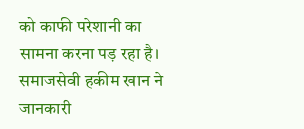को काफी परेशानी का सामना करना पड़ रहा है। समाजसेवी हकीम खान ने जानकारी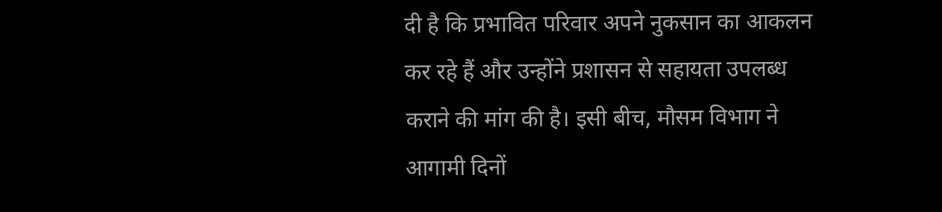दी है कि प्रभावित परिवार अपने नुकसान का आकलन कर रहे हैं और उन्होंने प्रशासन से सहायता उपलब्ध कराने की मांग की है। इसी बीच, मौसम विभाग ने आगामी दिनों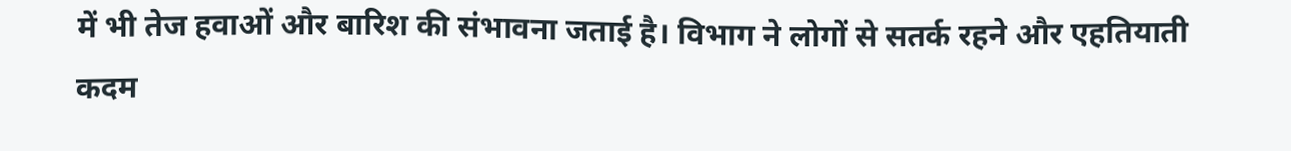में भी तेज हवाओं और बारिश की संभावना जताई है। विभाग ने लोगों से सतर्क रहने और एहतियाती कदम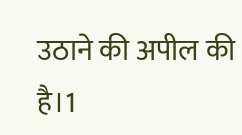उठाने की अपील की है।1